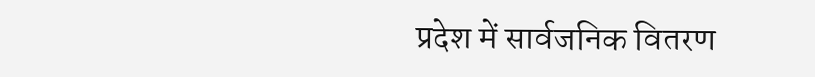प्रदेश में सार्वजनिक वितरण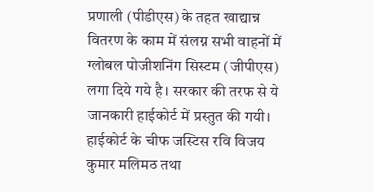प्रणाली (पीडीएस) के तहत खाद्यान्न वितरण के काम में संलग्न सभी वाहनों में ग्लोबल पोजीशनिंग सिस्टम (जीपीएस) लगा दिये गये है। सरकार की तरफ से ये जानकारी हाईकोर्ट में प्रस्तुत की गयी। हाईकोर्ट के चीफ जस्टिस रवि विजय कुमार मलिमठ तथा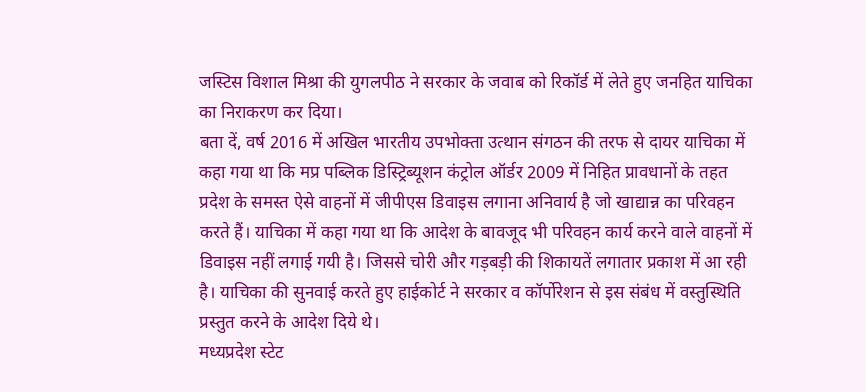जस्टिस विशाल मिश्रा की युगलपीठ ने सरकार के जवाब को रिकॉर्ड में लेते हुए जनहित याचिका का निराकरण कर दिया।
बता दें, वर्ष 2016 में अखिल भारतीय उपभोक्ता उत्थान संगठन की तरफ से दायर याचिका में कहा गया था कि मप्र पब्लिक डिस्ट्रिब्यूशन कंट्रोल ऑर्डर 2009 में निहित प्रावधानों के तहत प्रदेश के समस्त ऐसे वाहनों में जीपीएस डिवाइस लगाना अनिवार्य है जो खाद्यान्न का परिवहन करते हैं। याचिका में कहा गया था कि आदेश के बावजूद भी परिवहन कार्य करने वाले वाहनों में डिवाइस नहीं लगाई गयी है। जिससे चोरी और गड़बड़ी की शिकायतें लगातार प्रकाश में आ रही है। याचिका की सुनवाई करते हुए हाईकोर्ट ने सरकार व कॉर्पोरेशन से इस संबंध में वस्तुस्थिति प्रस्तुत करने के आदेश दिये थे।
मध्यप्रदेश स्टेट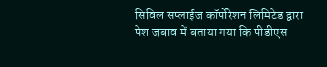सिविल सप्लाईज कॉर्पोरेशन लिमिटेड द्वारा पेश जबाव में बताया गया कि पीडीएस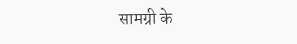सामग्री के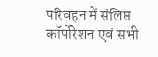परिवहन में संलिप्त कॉर्पोरेशन एवं सभी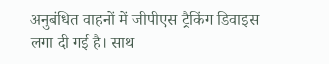अनुबंधित वाहनों में जीपीएस ट्रैकिंग डिवाइस लगा दी गई है। साथ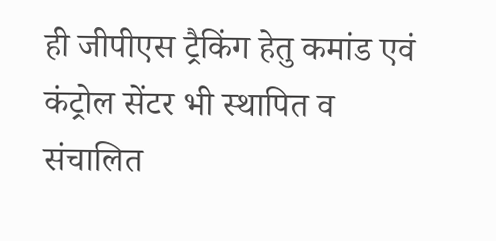ही जीपीएस ट्रैकिंग हेतु कमांड एवं कंट्रोल सेंटर भी स्थापित व संचालित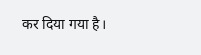कर दिया गया है।